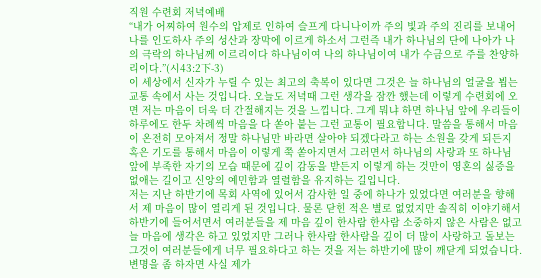직원 수련회 저녁예배
“내가 어찌하여 원수의 압제로 인하여 슬프게 다니나이까 주의 빛과 주의 진리를 보내어 나를 인도하사 주의 성산과 장막에 이르게 하소서 그런즉 내가 하나님의 단에 나아가 나의 극락의 하나님께 이르리이다 하나님이여 나의 하나님이여 내가 수금으로 주를 찬양하리이다.”(시43:2下-3)
이 세상에서 신자가 누릴 수 있는 최고의 축복이 있다면 그것은 늘 하나님의 얼굴을 뵙는 교통 속에서 사는 것입니다. 오늘도 저녁때 그런 생각을 잠깐 했는데 이렇게 수련회에 오면 저는 마음이 더욱 더 간절해지는 것을 느낍니다. 그게 뭐냐 하면 하나님 앞에 우리들이 하루에도 한두 차례씩 마음을 다 쏟아 붙는 그런 교통이 필요합니다. 말씀을 통해서 마음이 온전히 모아져서 정말 하나님만 바라면 살아야 되겠다라고 하는 소원을 갖게 되든지 혹은 기도를 통해서 마음이 이렇게 쭉 쏟아지면서 그러면서 하나님의 사랑과 또 하나님 앞에 부족한 자기의 모습 때문에 깊이 감동을 받든지 이렇게 하는 것만이 영혼의 싫증을 없애는 길이고 신앙의 예민함과 열렬함을 유지하는 길입니다.
저는 지난 하반기에 목회 사역에 있어서 감사한 일 중에 하나가 있었다면 여러분을 향해서 제 마음이 많이 열리게 된 것입니다. 물론 닫힌 적은 별로 없었지만 솔직히 이야기해서 하반기에 들어서면서 여러분들을 제 마음 깊이 한사람 한사람 소중하지 않은 사람은 없고 늘 마음에 생각은 하고 있었지만 그러나 한사람 한사람을 깊이 더 많이 사랑하고 돌보는 그것이 여러분들에게 너무 필요하다고 하는 것을 저는 하반기에 많이 깨닫게 되었습니다.
변명을 좀 하자면 사실 제가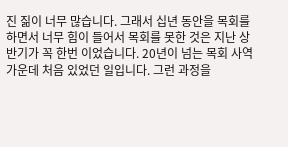진 짊이 너무 많습니다. 그래서 십년 동안을 목회를 하면서 너무 힘이 들어서 목회를 못한 것은 지난 상반기가 꼭 한번 이었습니다. 20년이 넘는 목회 사역 가운데 처음 있었던 일입니다. 그런 과정을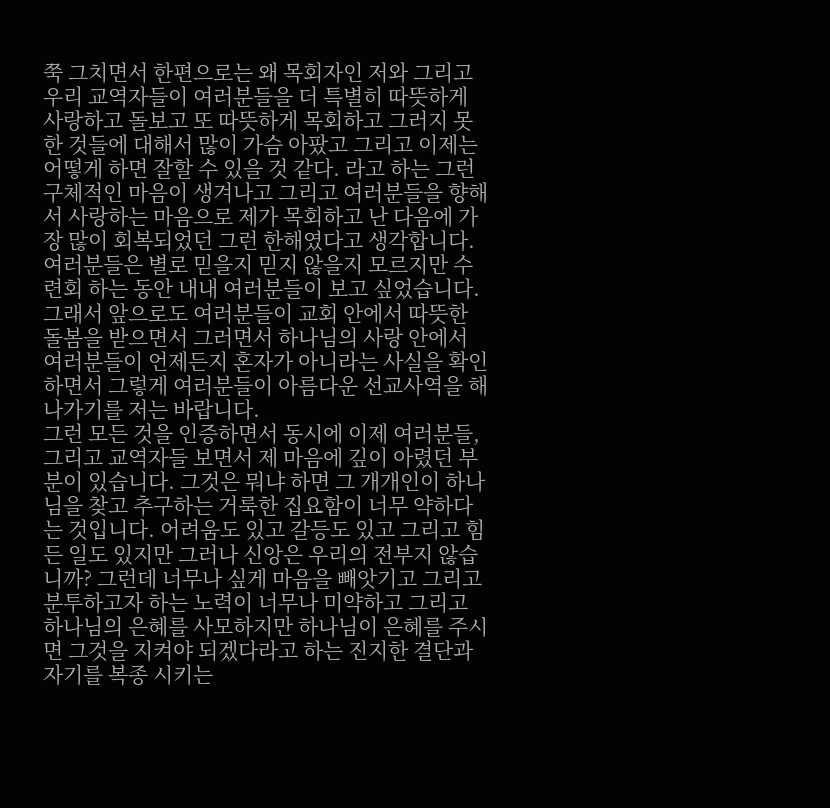쭉 그치면서 한편으로는 왜 목회자인 저와 그리고 우리 교역자들이 여러분들을 더 특별히 따뜻하게 사랑하고 돌보고 또 따뜻하게 목회하고 그러지 못한 것들에 대해서 많이 가슴 아팠고 그리고 이제는 어떻게 하면 잘할 수 있을 것 같다. 라고 하는 그런 구체적인 마음이 생겨나고 그리고 여러분들을 향해서 사랑하는 마음으로 제가 목회하고 난 다음에 가장 많이 회복되었던 그런 한해였다고 생각합니다.
여러분들은 별로 믿을지 믿지 않을지 모르지만 수련회 하는 동안 내내 여러분들이 보고 싶었습니다. 그래서 앞으로도 여러분들이 교회 안에서 따뜻한 돌봄을 받으면서 그러면서 하나님의 사랑 안에서 여러분들이 언제든지 혼자가 아니라는 사실을 확인 하면서 그렇게 여러분들이 아름다운 선교사역을 해 나가기를 저는 바랍니다.
그런 모든 것을 인증하면서 동시에 이제 여러분들, 그리고 교역자들 보면서 제 마음에 깊이 아렸던 부분이 있습니다. 그것은 뭐냐 하면 그 개개인이 하나님을 찾고 추구하는 거룩한 집요함이 너무 약하다는 것입니다. 어려움도 있고 갈등도 있고 그리고 힘든 일도 있지만 그러나 신앙은 우리의 전부지 않습니까? 그런데 너무나 싶게 마음을 빼앗기고 그리고 분투하고자 하는 노력이 너무나 미약하고 그리고 하나님의 은혜를 사모하지만 하나님이 은혜를 주시면 그것을 지켜야 되겠다라고 하는 진지한 결단과 자기를 복종 시키는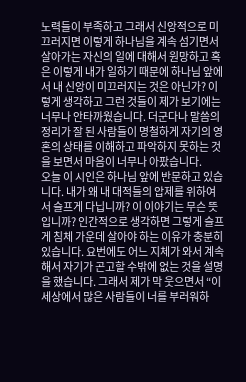노력들이 부족하고 그래서 신앙적으로 미끄러지면 이렇게 하나님을 계속 섬기면서 살아가는 자신의 일에 대해서 원망하고 혹은 이렇게 내가 일하기 때문에 하나님 앞에서 내 신앙이 미끄러지는 것은 아닌가? 이렇게 생각하고 그런 것들이 제가 보기에는 너무나 안타까웠습니다. 더군다나 말씀의 정리가 잘 된 사람들이 명철하게 자기의 영혼의 상태를 이해하고 파악하지 못하는 것을 보면서 마음이 너무나 아팠습니다.
오늘 이 시인은 하나님 앞에 반문하고 있습니다. 내가 왜 내 대적들의 압제를 위하여서 슬프게 다닙니까? 이 이야기는 무슨 뜻입니까? 인간적으로 생각하면 그렇게 슬프게 침체 가운데 살아야 하는 이유가 충분히 있습니다. 요번에도 어느 지체가 와서 계속해서 자기가 곤고할 수밖에 없는 것을 설명을 했습니다. 그래서 제가 막 웃으면서 “이 세상에서 많은 사람들이 너를 부러워하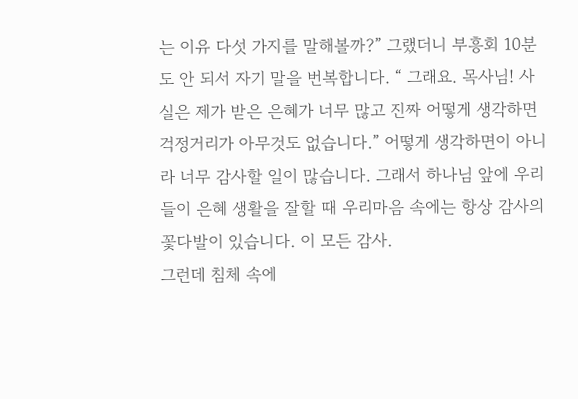는 이유 다섯 가지를 말해볼까?” 그랬더니 부흥회 10분도 안 되서 자기 말을 번복합니다. “ 그래요. 목사님! 사실은 제가 받은 은혜가 너무 많고 진짜 어떻게 생각하면 걱정거리가 아무것도 없습니다.” 어떻게 생각하면이 아니라 너무 감사할 일이 많습니다. 그래서 하나님 앞에 우리들이 은혜 생활을 잘할 때 우리마음 속에는 항상 감사의 꽃다발이 있습니다. 이 모든 감사.
그런데 침체 속에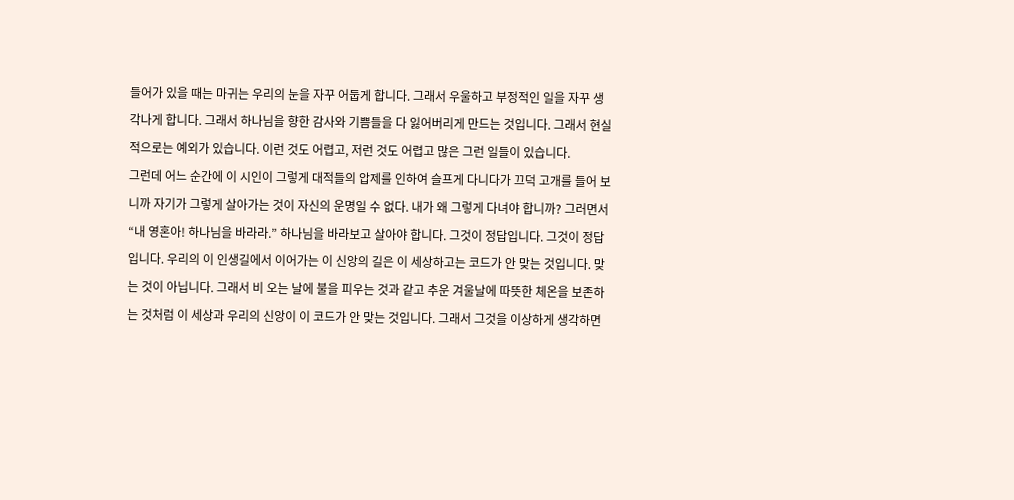들어가 있을 때는 마귀는 우리의 눈을 자꾸 어둡게 합니다. 그래서 우울하고 부정적인 일을 자꾸 생각나게 합니다. 그래서 하나님을 향한 감사와 기쁨들을 다 잃어버리게 만드는 것입니다. 그래서 현실적으로는 예외가 있습니다. 이런 것도 어렵고, 저런 것도 어렵고 많은 그런 일들이 있습니다.
그런데 어느 순간에 이 시인이 그렇게 대적들의 압제를 인하여 슬프게 다니다가 끄덕 고개를 들어 보니까 자기가 그렇게 살아가는 것이 자신의 운명일 수 없다. 내가 왜 그렇게 다녀야 합니까? 그러면서 “내 영혼아! 하나님을 바라라.” 하나님을 바라보고 살아야 합니다. 그것이 정답입니다. 그것이 정답입니다. 우리의 이 인생길에서 이어가는 이 신앙의 길은 이 세상하고는 코드가 안 맞는 것입니다. 맞는 것이 아닙니다. 그래서 비 오는 날에 불을 피우는 것과 같고 추운 겨울날에 따뜻한 체온을 보존하는 것처럼 이 세상과 우리의 신앙이 이 코드가 안 맞는 것입니다. 그래서 그것을 이상하게 생각하면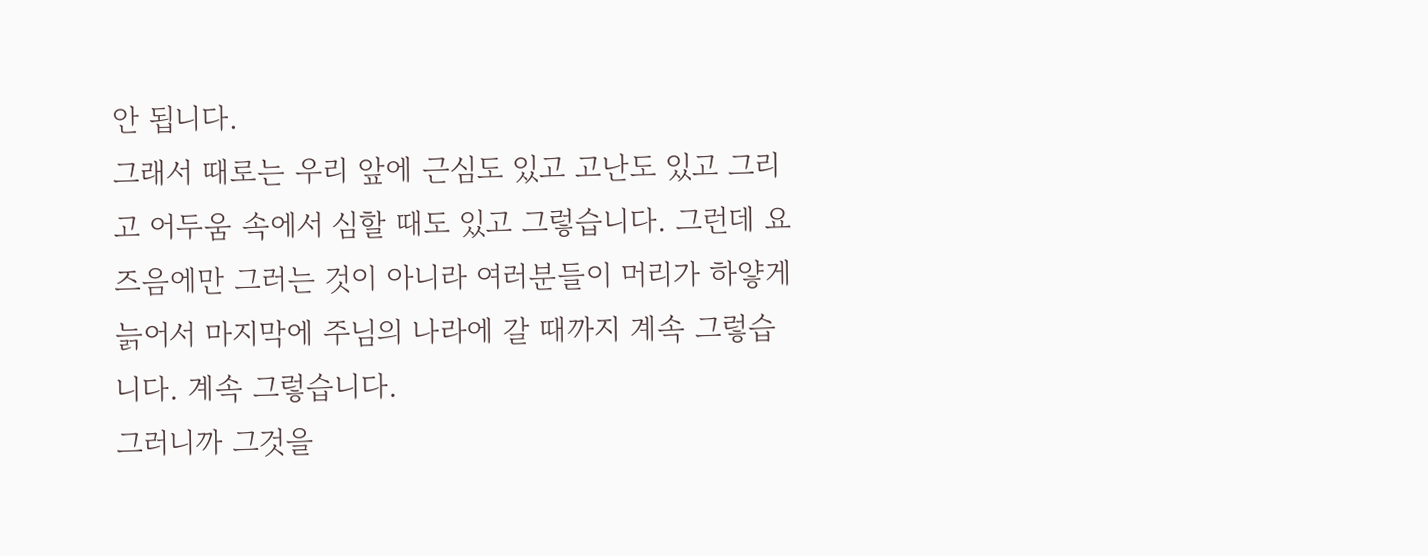안 됩니다.
그래서 때로는 우리 앞에 근심도 있고 고난도 있고 그리고 어두움 속에서 심할 때도 있고 그렇습니다. 그런데 요즈음에만 그러는 것이 아니라 여러분들이 머리가 하얗게 늙어서 마지막에 주님의 나라에 갈 때까지 계속 그렇습니다. 계속 그렇습니다.
그러니까 그것을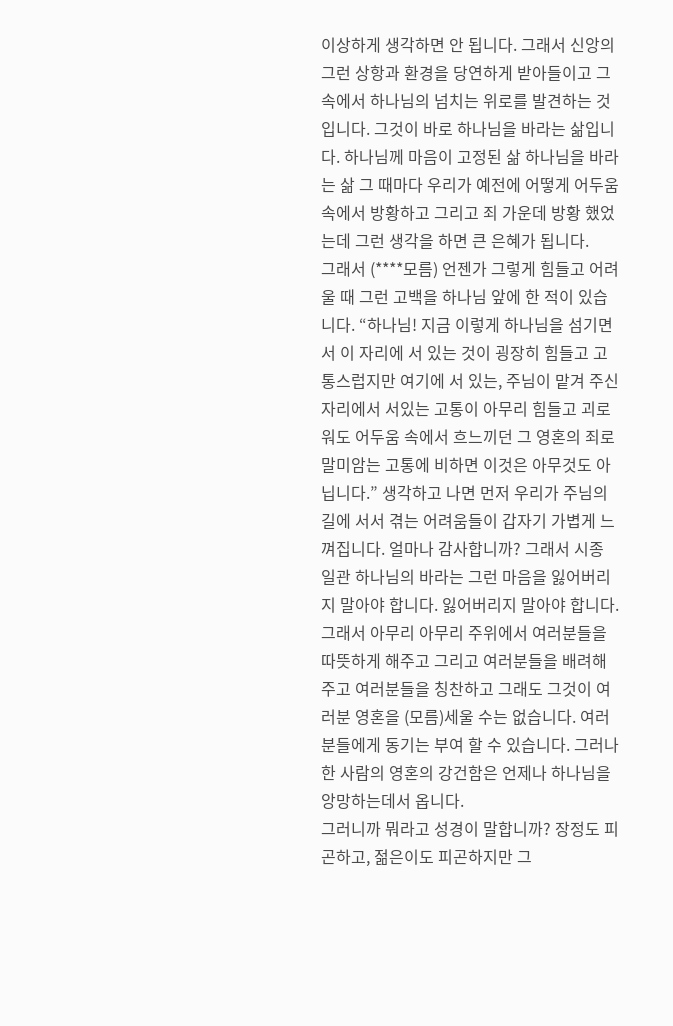이상하게 생각하면 안 됩니다. 그래서 신앙의 그런 상항과 환경을 당연하게 받아들이고 그 속에서 하나님의 넘치는 위로를 발견하는 것입니다. 그것이 바로 하나님을 바라는 삶입니다. 하나님께 마음이 고정된 삶 하나님을 바라는 삶 그 때마다 우리가 예전에 어떻게 어두움 속에서 방황하고 그리고 죄 가운데 방황 했었는데 그런 생각을 하면 큰 은혜가 됩니다.
그래서 (****모름) 언젠가 그렇게 힘들고 어려울 때 그런 고백을 하나님 앞에 한 적이 있습니다. “하나님! 지금 이렇게 하나님을 섬기면서 이 자리에 서 있는 것이 굉장히 힘들고 고통스럽지만 여기에 서 있는, 주님이 맡겨 주신 자리에서 서있는 고통이 아무리 힘들고 괴로워도 어두움 속에서 흐느끼던 그 영혼의 죄로 말미암는 고통에 비하면 이것은 아무것도 아닙니다.” 생각하고 나면 먼저 우리가 주님의 길에 서서 겪는 어려움들이 갑자기 가볍게 느껴집니다. 얼마나 감사합니까? 그래서 시종 일관 하나님의 바라는 그런 마음을 잃어버리지 말아야 합니다. 잃어버리지 말아야 합니다. 그래서 아무리 아무리 주위에서 여러분들을 따뜻하게 해주고 그리고 여러분들을 배려해 주고 여러분들을 칭찬하고 그래도 그것이 여러분 영혼을 (모름)세울 수는 없습니다. 여러분들에게 동기는 부여 할 수 있습니다. 그러나 한 사람의 영혼의 강건함은 언제나 하나님을 앙망하는데서 옵니다.
그러니까 뭐라고 성경이 말합니까? 장정도 피곤하고, 젊은이도 피곤하지만 그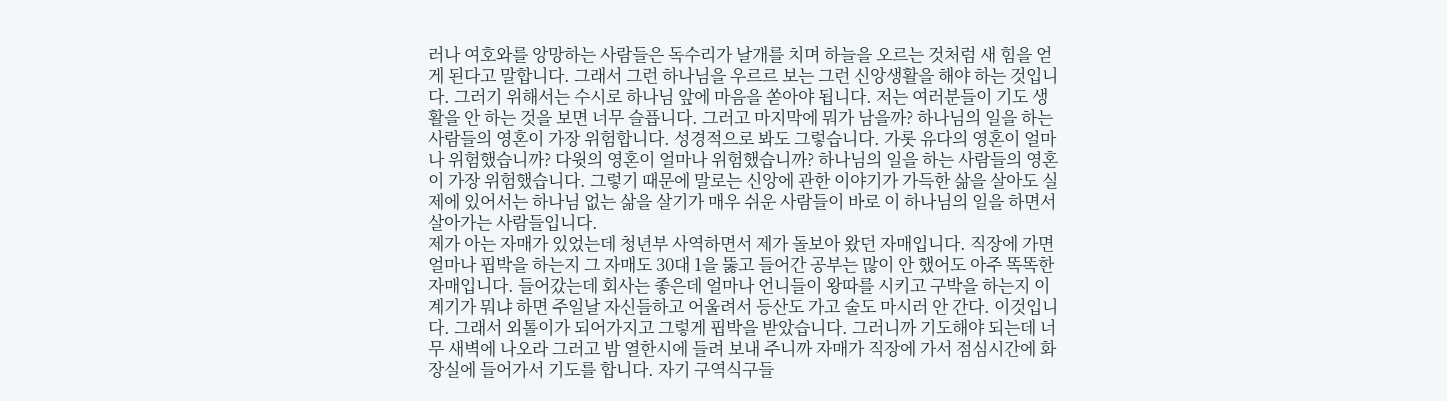러나 여호와를 앙망하는 사람들은 독수리가 날개를 치며 하늘을 오르는 것처럼 새 힘을 얻게 된다고 말합니다. 그래서 그런 하나님을 우르르 보는 그런 신앙생활을 해야 하는 것입니다. 그러기 위해서는 수시로 하나님 앞에 마음을 쏟아야 됩니다. 저는 여러분들이 기도 생활을 안 하는 것을 보면 너무 슬픕니다. 그러고 마지막에 뭐가 남을까? 하나님의 일을 하는 사람들의 영혼이 가장 위험합니다. 성경적으로 봐도 그렇습니다. 가롯 유다의 영혼이 얼마나 위험했습니까? 다윗의 영혼이 얼마나 위험했습니까? 하나님의 일을 하는 사람들의 영혼이 가장 위험했습니다. 그렇기 때문에 말로는 신앙에 관한 이야기가 가득한 삶을 살아도 실제에 있어서는 하나님 없는 삶을 살기가 매우 쉬운 사람들이 바로 이 하나님의 일을 하면서 살아가는 사람들입니다.
제가 아는 자매가 있었는데 청년부 사역하면서 제가 돌보아 왔던 자매입니다. 직장에 가면 얼마나 핍박을 하는지 그 자매도 30대 1을 뚫고 들어간 공부는 많이 안 했어도 아주 똑똑한 자매입니다. 들어갔는데 회사는 좋은데 얼마나 언니들이 왕따를 시키고 구박을 하는지 이 계기가 뭐냐 하면 주일날 자신들하고 어울려서 등산도 가고 술도 마시러 안 간다. 이것입니다. 그래서 외톨이가 되어가지고 그렇게 핍박을 받았습니다. 그러니까 기도해야 되는데 너무 새벽에 나오라 그러고 밤 열한시에 들려 보내 주니까 자매가 직장에 가서 점심시간에 화장실에 들어가서 기도를 합니다. 자기 구역식구들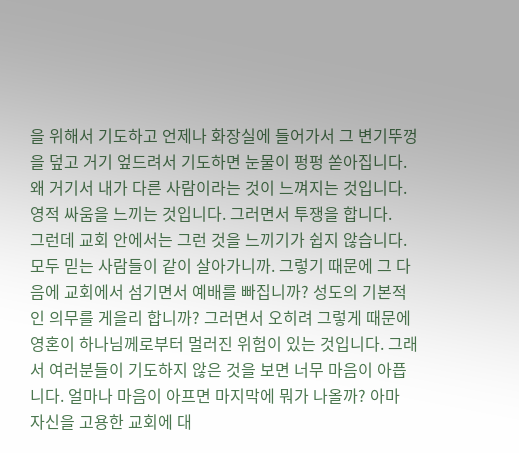을 위해서 기도하고 언제나 화장실에 들어가서 그 변기뚜껑을 덮고 거기 엎드려서 기도하면 눈물이 펑펑 쏟아집니다. 왜 거기서 내가 다른 사람이라는 것이 느껴지는 것입니다. 영적 싸움을 느끼는 것입니다. 그러면서 투쟁을 합니다.
그런데 교회 안에서는 그런 것을 느끼기가 쉽지 않습니다. 모두 믿는 사람들이 같이 살아가니까. 그렇기 때문에 그 다음에 교회에서 섬기면서 예배를 빠집니까? 성도의 기본적인 의무를 게을리 합니까? 그러면서 오히려 그렇게 때문에 영혼이 하나님께로부터 멀러진 위험이 있는 것입니다. 그래서 여러분들이 기도하지 않은 것을 보면 너무 마음이 아픕니다. 얼마나 마음이 아프면 마지막에 뭐가 나올까? 아마 자신을 고용한 교회에 대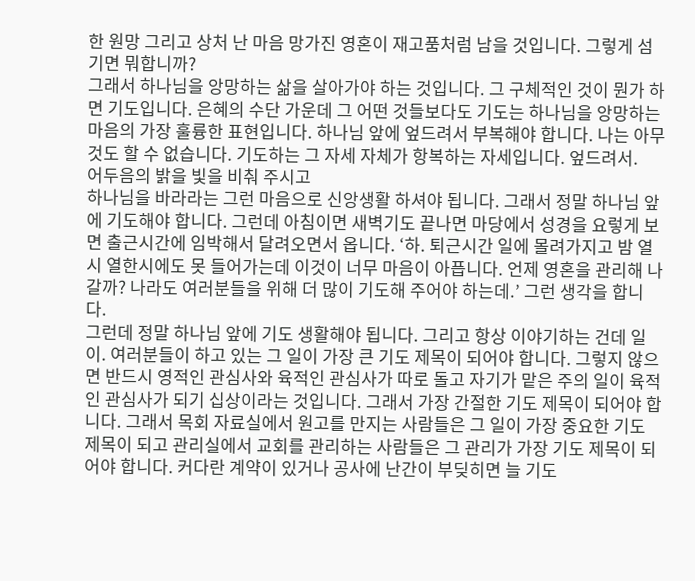한 원망 그리고 상처 난 마음 망가진 영혼이 재고품처럼 남을 것입니다. 그렇게 섬기면 뭐합니까?
그래서 하나님을 앙망하는 삶을 살아가야 하는 것입니다. 그 구체적인 것이 뭔가 하면 기도입니다. 은혜의 수단 가운데 그 어떤 것들보다도 기도는 하나님을 앙망하는 마음의 가장 훌륭한 표현입니다. 하나님 앞에 엎드려서 부복해야 합니다. 나는 아무것도 할 수 없습니다. 기도하는 그 자세 자체가 항복하는 자세입니다. 엎드려서.
어두음의 밝을 빛을 비춰 주시고
하나님을 바라라는 그런 마음으로 신앙생활 하셔야 됩니다. 그래서 정말 하나님 앞에 기도해야 합니다. 그런데 아침이면 새벽기도 끝나면 마당에서 성경을 요렇게 보면 출근시간에 임박해서 달려오면서 옵니다. ‘하. 퇴근시간 일에 몰려가지고 밤 열시 열한시에도 못 들어가는데 이것이 너무 마음이 아픕니다. 언제 영혼을 관리해 나갈까? 나라도 여러분들을 위해 더 많이 기도해 주어야 하는데.’ 그런 생각을 합니다.
그런데 정말 하나님 앞에 기도 생활해야 됩니다. 그리고 항상 이야기하는 건데 일이. 여러분들이 하고 있는 그 일이 가장 큰 기도 제목이 되어야 합니다. 그렇지 않으면 반드시 영적인 관심사와 육적인 관심사가 따로 돌고 자기가 맡은 주의 일이 육적인 관심사가 되기 십상이라는 것입니다. 그래서 가장 간절한 기도 제목이 되어야 합니다. 그래서 목회 자료실에서 원고를 만지는 사람들은 그 일이 가장 중요한 기도 제목이 되고 관리실에서 교회를 관리하는 사람들은 그 관리가 가장 기도 제목이 되어야 합니다. 커다란 계약이 있거나 공사에 난간이 부딪히면 늘 기도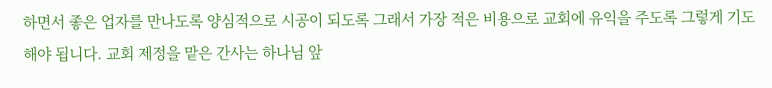하면서 좋은 업자를 만나도록 양심적으로 시공이 되도록 그래서 가장 적은 비용으로 교회에 유익을 주도록 그렇게 기도해야 됩니다. 교회 제정을 맡은 간사는 하나님 앞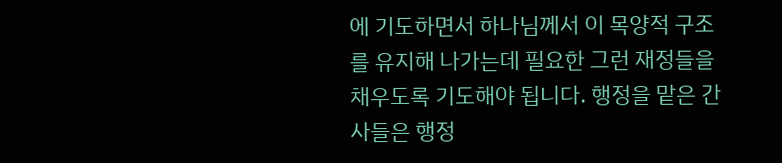에 기도하면서 하나님께서 이 목양적 구조를 유지해 나가는데 필요한 그런 재정들을 채우도록 기도해야 됩니다. 행정을 맡은 간사들은 행정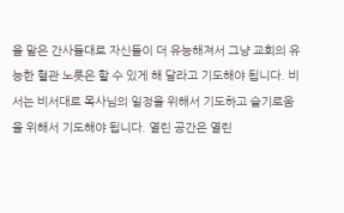을 맡은 간사들대로 자신들이 더 유능해져서 그냥 교회의 유능한 혈관 노릇은 할 수 있게 해 달라고 기도해야 됩니다. 비서는 비서대로 목사님의 일정을 위해서 기도하고 슬기로움을 위해서 기도해야 됩니다. 열린 공간은 열린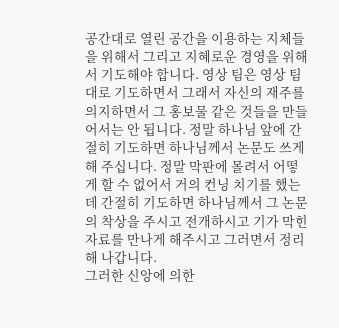공간대로 열린 공간을 이용하는 지체들을 위해서 그리고 지혜로운 경영을 위해서 기도해야 합니다. 영상 팀은 영상 팀대로 기도하면서 그래서 자신의 재주를 의지하면서 그 홍보물 같은 것들을 만들어서는 안 됩니다. 정말 하나님 앞에 간절히 기도하면 하나님께서 논문도 쓰게 해 주십니다. 정말 막판에 몰려서 어떻게 할 수 없어서 거의 컨닝 치기를 했는데 간절히 기도하면 하나님께서 그 논문의 착상을 주시고 전개하시고 기가 막힌 자료를 만나게 해주시고 그러면서 정리해 나갑니다.
그러한 신앙에 의한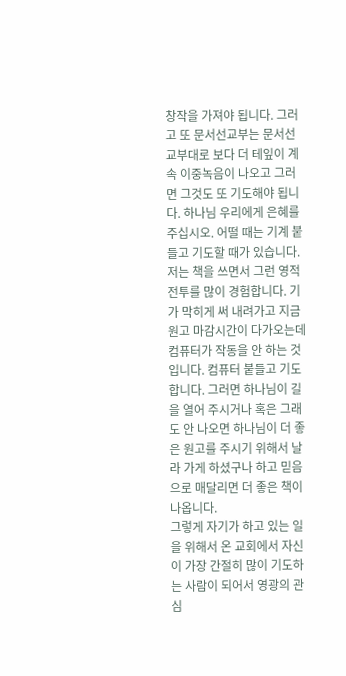창작을 가져야 됩니다. 그러고 또 문서선교부는 문서선교부대로 보다 더 테잎이 계속 이중녹음이 나오고 그러면 그것도 또 기도해야 됩니다. 하나님 우리에게 은혜를 주십시오. 어떨 때는 기계 붙들고 기도할 때가 있습니다. 저는 책을 쓰면서 그런 영적 전투를 많이 경험합니다. 기가 막히게 써 내려가고 지금 원고 마감시간이 다가오는데 컴퓨터가 작동을 안 하는 것입니다. 컴퓨터 붙들고 기도 합니다. 그러면 하나님이 길을 열어 주시거나 혹은 그래도 안 나오면 하나님이 더 좋은 원고를 주시기 위해서 날라 가게 하셨구나 하고 믿음으로 매달리면 더 좋은 책이 나옵니다.
그렇게 자기가 하고 있는 일을 위해서 온 교회에서 자신이 가장 간절히 많이 기도하는 사람이 되어서 영광의 관심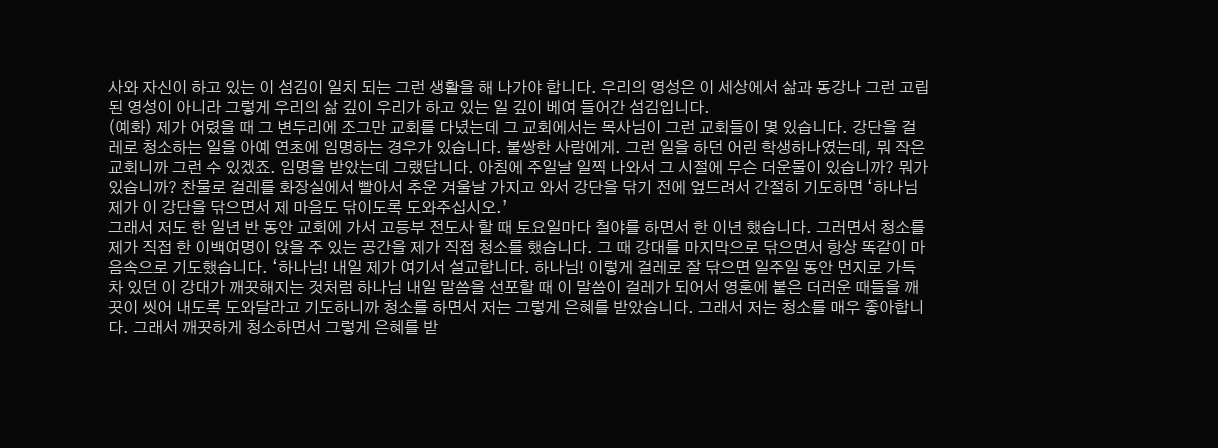사와 자신이 하고 있는 이 섬김이 일치 되는 그런 생활을 해 나가야 합니다. 우리의 영성은 이 세상에서 삶과 동강나 그런 고립된 영성이 아니라 그렇게 우리의 삶 깊이 우리가 하고 있는 일 깊이 베여 들어간 섬김입니다.
(예화) 제가 어렸을 때 그 변두리에 조그만 교회를 다녔는데 그 교회에서는 목사님이 그런 교회들이 몇 있습니다. 강단을 걸레로 청소하는 일을 아예 연초에 임명하는 경우가 있습니다. 불쌍한 사람에게. 그런 일을 하던 어린 학생하나였는데, 뭐 작은 교회니까 그런 수 있겠죠. 임명을 받았는데 그랬답니다. 아침에 주일날 일찍 나와서 그 시절에 무슨 더운물이 있습니까? 뭐가 있습니까? 찬물로 걸레를 화장실에서 빨아서 추운 겨울날 가지고 와서 강단을 닦기 전에 엎드려서 간절히 기도하면 ‘하나님 제가 이 강단을 닦으면서 제 마음도 닦이도록 도와주십시오.’
그래서 저도 한 일년 반 동안 교회에 가서 고등부 전도사 할 때 토요일마다 철야를 하면서 한 이년 했습니다. 그러면서 청소를 제가 직접 한 이백여명이 앉을 주 있는 공간을 제가 직접 청소를 했습니다. 그 때 강대를 마지막으로 닦으면서 항상 똑같이 마음속으로 기도했습니다. ‘하나님! 내일 제가 여기서 설교합니다. 하나님! 이렇게 걸레로 잘 닦으면 일주일 동안 먼지로 가득 차 있던 이 강대가 깨끗해지는 것처럼 하나님 내일 말씀을 선포할 때 이 말씀이 걸레가 되어서 영혼에 붙은 더러운 때들을 깨끗이 씻어 내도록 도와달라고 기도하니까 청소를 하면서 저는 그렇게 은혜를 받았습니다. 그래서 저는 청소를 매우 좋아합니다. 그래서 깨끗하게 청소하면서 그렇게 은혜를 받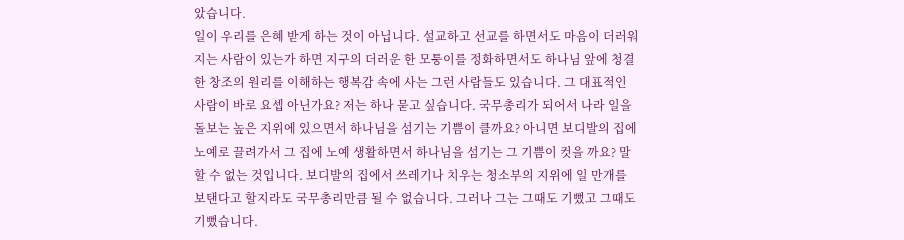았습니다.
일이 우리를 은혜 받게 하는 것이 아닙니다. 설교하고 선교를 하면서도 마음이 더러워지는 사람이 있는가 하면 지구의 더러운 한 모퉁이를 정화하면서도 하나님 앞에 청결한 창조의 원리를 이해하는 행복감 속에 사는 그런 사람들도 있습니다. 그 대표적인 사람이 바로 요셉 아닌가요? 저는 하나 묻고 싶습니다. 국무총리가 되어서 나라 일을 돌보는 높은 지위에 있으면서 하나님을 섬기는 기쁨이 클까요? 아니면 보디발의 집에 노예로 끌려가서 그 집에 노예 생활하면서 하나님을 섬기는 그 기쁨이 컷을 까요? 말할 수 없는 것입니다. 보디발의 집에서 쓰레기나 치우는 청소부의 지위에 일 만개를 보탠다고 할지라도 국무총리만큼 될 수 없습니다. 그러나 그는 그때도 기뻤고 그때도 기뻤습니다.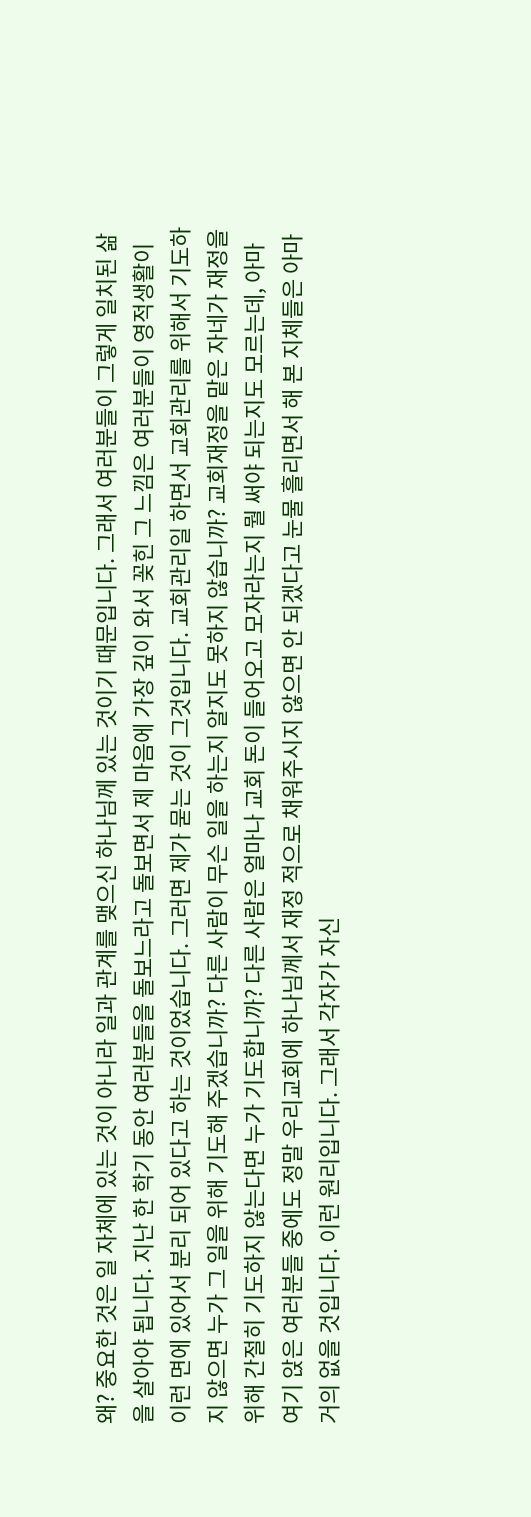왜? 중요한 것은 일 자체에 있는 것이 아니라 일과 관계를 맺으신 하나님께 있는 것이기 때문입니다. 그래서 여러분들이 그렇게 일치된 삶을 살아야 됩니다. 지난 한 학기 동안 여러분들을 돌보느라고 돌보면서 제 마음에 가장 깊이 와서 꽂힌 그 느낌은 여러분들이 영적생활이 이런 면에 있어서 분리 되어 있다고 하는 것이었습니다. 그러면 제가 묻는 것이 그것입니다. 교회관리일 하면서 교회관리를 위해서 기도하지 않으면 누가 그 일을 위해 기도해 주겠습니까? 다른 사람이 무슨 일을 하는지 알지도 못하지 않습니까? 교회재정을 맡은 자네가 재정을 위해 간절히 기도하지 않는다면 누가 기도합니까? 다른 사람은 얼마나 교회 돈이 들어오고 모자라는지 뭘 써야 되는지도 모르는데, 아마 여기 앉은 여러분들 중에도 정말 우리교회에 하나님께서 재정 적으로 채워주시지 않으면 안 되겠다고 눈물 흘리면서 해 본 지체들은 아마 거의 없을 것입니다. 이런 원리입니다. 그래서 각자가 자신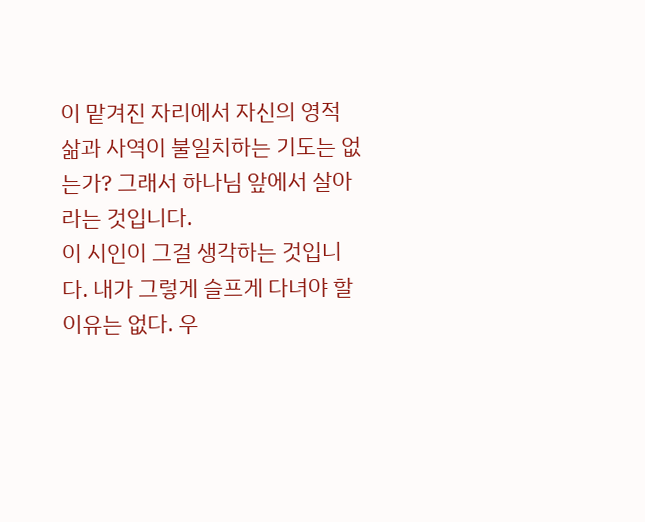이 맡겨진 자리에서 자신의 영적 삶과 사역이 불일치하는 기도는 없는가? 그래서 하나님 앞에서 살아 라는 것입니다.
이 시인이 그걸 생각하는 것입니다. 내가 그렇게 슬프게 다녀야 할 이유는 없다. 우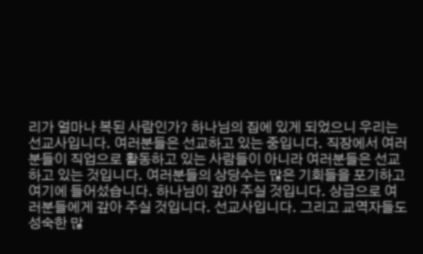리가 얼마나 복된 사람인가? 하나님의 집에 있게 되었으니 우리는 선교사입니다. 여러분들은 선교하고 있는 중입니다. 직장에서 여러분들이 직업으로 활동하고 있는 사람들이 아니라 여러분들은 선교하고 있는 것입니다. 여러분들의 상당수는 많은 기회들을 포기하고 여기에 들어섰습니다. 하나님이 갚아 주실 것입니다. 상급으로 여러분들에게 갚아 주실 것입니다. 선교사입니다. 그리고 교역자들도 성숙한 많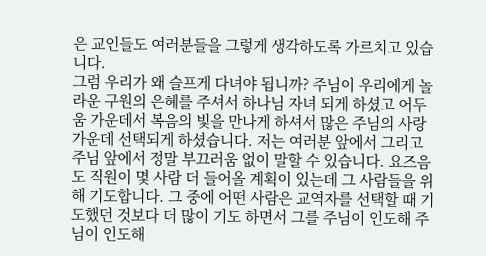은 교인들도 여러분들을 그렇게 생각하도록 가르치고 있습니다.
그럼 우리가 왜 슬프게 다녀야 됩니까? 주님이 우리에게 놀라운 구원의 은혜를 주셔서 하나님 자녀 되게 하셨고 어두움 가운데서 복음의 빛을 만나게 하셔서 많은 주님의 사랑 가운데 선택되게 하셨습니다. 저는 여러분 앞에서 그리고 주님 앞에서 정말 부끄러움 없이 말할 수 있습니다. 요즈음도 직원이 몇 사람 더 들어올 계획이 있는데 그 사람들을 위해 기도합니다. 그 중에 어떤 사람은 교역자를 선택할 때 기도했던 것보다 더 많이 기도 하면서 그를 주님이 인도해 주님이 인도해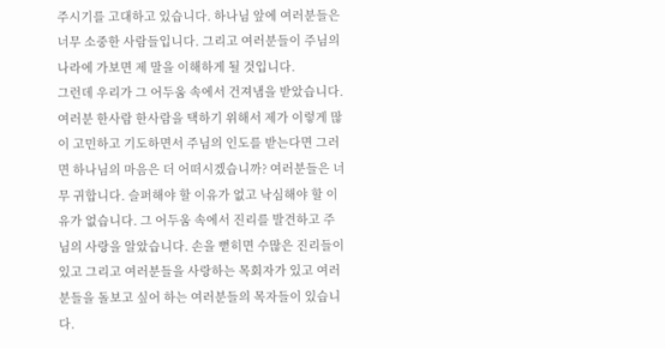주시기를 고대하고 있습니다. 하나님 앞에 여러분들은 너무 소중한 사람들입니다. 그리고 여러분들이 주님의 나라에 가보면 제 말을 이해하게 될 것입니다.
그런데 우리가 그 어두움 속에서 건져냄을 받았습니다. 여러분 한사람 한사람을 택하기 위해서 제가 이렇게 많이 고민하고 기도하면서 주님의 인도를 받는다면 그러면 하나님의 마음은 더 어떠시겠습니까? 여러분들은 너무 귀합니다. 슬퍼해야 할 이유가 없고 낙심해야 할 이유가 없습니다. 그 어두움 속에서 진리를 발견하고 주님의 사랑을 알았습니다. 손을 뻗히면 수많은 진리들이 있고 그리고 여러분들을 사랑하는 목회자가 있고 여러분들을 돌보고 싶어 하는 여러분들의 목자들이 있습니다.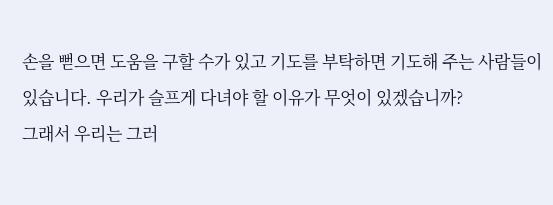손을 뻗으면 도움을 구할 수가 있고 기도를 부탁하면 기도해 주는 사람들이 있습니다. 우리가 슬프게 다녀야 할 이유가 무엇이 있겠습니까?
그래서 우리는 그러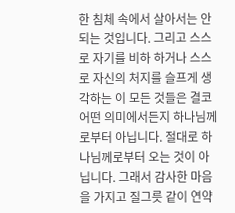한 침체 속에서 살아서는 안 되는 것입니다. 그리고 스스로 자기를 비하 하거나 스스로 자신의 처지를 슬프게 생각하는 이 모든 것들은 결코 어떤 의미에서든지 하나님께로부터 아닙니다. 절대로 하나님께로부터 오는 것이 아닙니다. 그래서 감사한 마음을 가지고 질그릇 같이 연약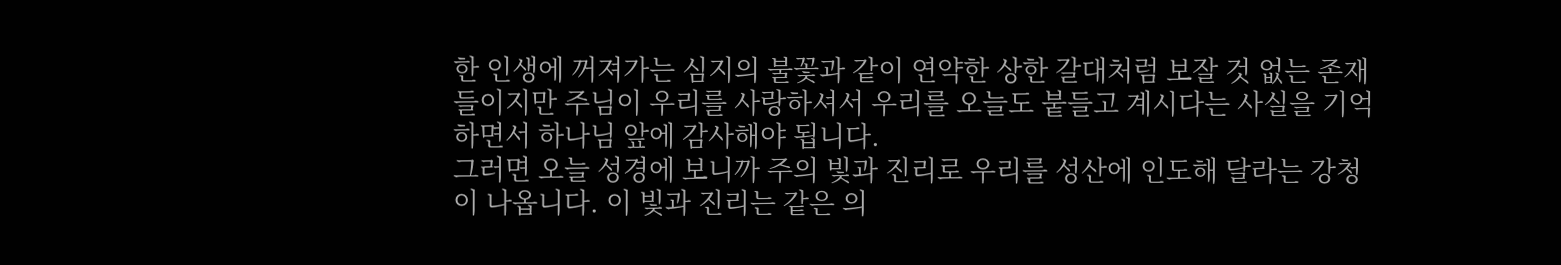한 인생에 꺼져가는 심지의 불꽃과 같이 연약한 상한 갈대처럼 보잘 것 없는 존재들이지만 주님이 우리를 사랑하셔서 우리를 오늘도 붙들고 계시다는 사실을 기억하면서 하나님 앞에 감사해야 됩니다.
그러면 오늘 성경에 보니까 주의 빛과 진리로 우리를 성산에 인도해 달라는 강청이 나옵니다. 이 빛과 진리는 같은 의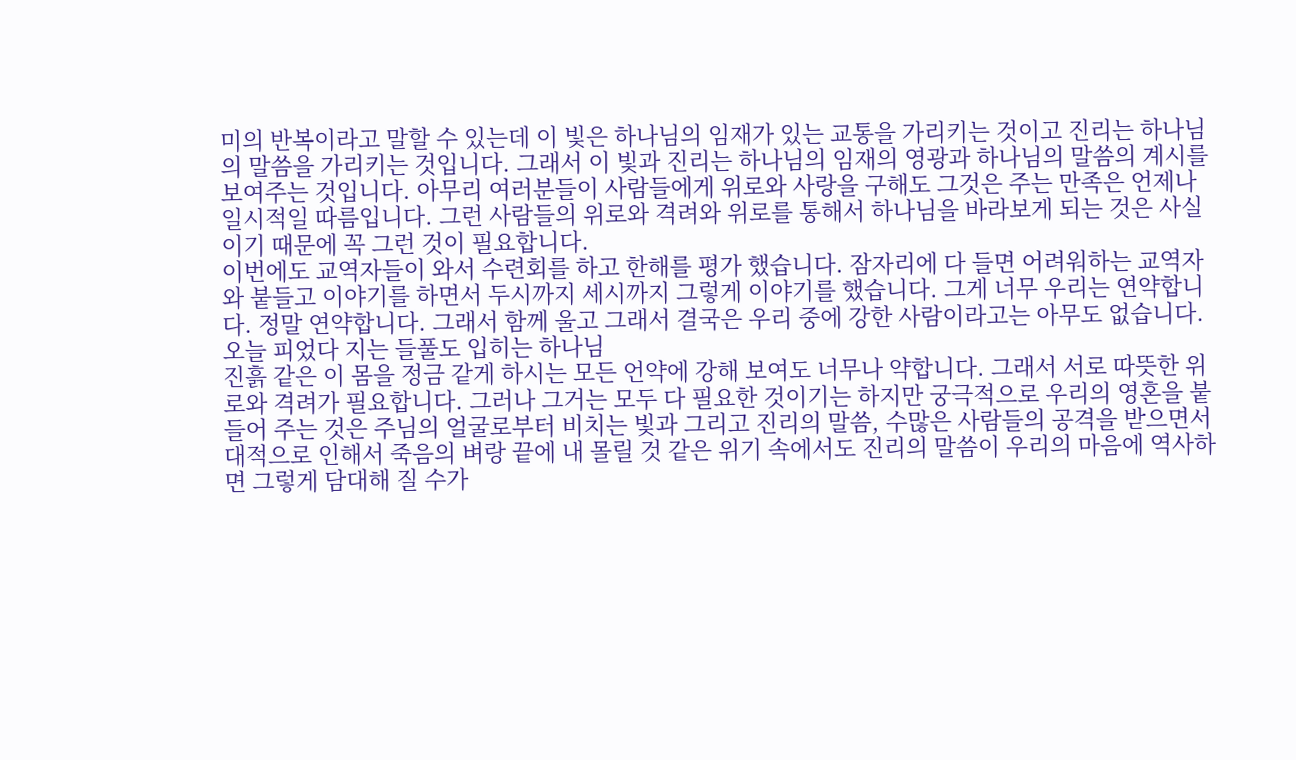미의 반복이라고 말할 수 있는데 이 빛은 하나님의 임재가 있는 교통을 가리키는 것이고 진리는 하나님의 말씀을 가리키는 것입니다. 그래서 이 빛과 진리는 하나님의 임재의 영광과 하나님의 말씀의 계시를 보여주는 것입니다. 아무리 여러분들이 사람들에게 위로와 사랑을 구해도 그것은 주는 만족은 언제나 일시적일 따름입니다. 그런 사람들의 위로와 격려와 위로를 통해서 하나님을 바라보게 되는 것은 사실이기 때문에 꼭 그런 것이 필요합니다.
이번에도 교역자들이 와서 수련회를 하고 한해를 평가 했습니다. 잠자리에 다 들면 어려워하는 교역자와 붙들고 이야기를 하면서 두시까지 세시까지 그렇게 이야기를 했습니다. 그게 너무 우리는 연약합니다. 정말 연약합니다. 그래서 함께 울고 그래서 결국은 우리 중에 강한 사람이라고는 아무도 없습니다.
오늘 피었다 지는 들풀도 입히는 하나님
진흙 같은 이 몸을 정금 같게 하시는 모든 언약에 강해 보여도 너무나 약합니다. 그래서 서로 따뜻한 위로와 격려가 필요합니다. 그러나 그거는 모두 다 필요한 것이기는 하지만 궁극적으로 우리의 영혼을 붙들어 주는 것은 주님의 얼굴로부터 비치는 빛과 그리고 진리의 말씀, 수많은 사람들의 공격을 받으면서 대적으로 인해서 죽음의 벼랑 끝에 내 몰릴 것 같은 위기 속에서도 진리의 말씀이 우리의 마음에 역사하면 그렇게 담대해 질 수가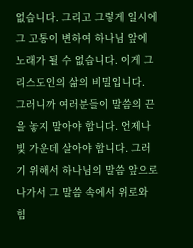없습니다. 그리고 그렇게 일시에 그 고통이 변하여 하나님 앞에 노래가 될 수 없습니다. 이게 그리스도인의 삶의 비밀입니다.
그러니까 여러분들이 말씀의 끈을 놓지 말아야 합니다. 언제나 빛 가운데 살아야 합니다. 그러기 위해서 하나님의 말씀 앞으로 나가서 그 말씀 속에서 위로와 힘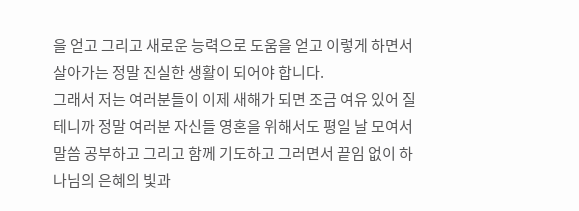을 얻고 그리고 새로운 능력으로 도움을 얻고 이렇게 하면서 살아가는 정말 진실한 생활이 되어야 합니다.
그래서 저는 여러분들이 이제 새해가 되면 조금 여유 있어 질 테니까 정말 여러분 자신들 영혼을 위해서도 평일 날 모여서 말씀 공부하고 그리고 함께 기도하고 그러면서 끝임 없이 하나님의 은혜의 빛과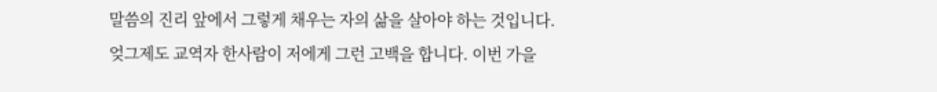말씀의 진리 앞에서 그렇게 채우는 자의 삶을 살아야 하는 것입니다.
엊그제도 교역자 한사람이 저에게 그런 고백을 합니다. 이번 가을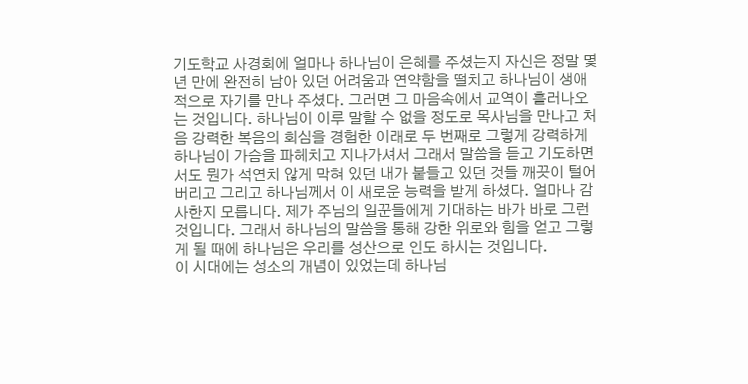기도학교 사경회에 얼마나 하나님이 은혜를 주셨는지 자신은 정말 몇 년 만에 완전히 남아 있던 어려움과 연약함을 떨치고 하나님이 생애 적으로 자기를 만나 주셨다. 그러면 그 마음속에서 교역이 흘러나오는 것입니다. 하나님이 이루 말할 수 없을 정도로 목사님을 만나고 처음 강력한 복음의 회심을 경험한 이래로 두 번째로 그렇게 강력하게 하나님이 가슴을 파헤치고 지나가셔서 그래서 말씀을 듣고 기도하면서도 뭔가 석연치 않게 막혀 있던 내가 붙들고 있던 것들 깨끗이 털어 버리고 그리고 하나님께서 이 새로운 능력을 받게 하셨다. 얼마나 감사한지 모릅니다. 제가 주님의 일꾼들에게 기대하는 바가 바로 그런 것입니다. 그래서 하나님의 말씀을 통해 강한 위로와 힘을 얻고 그렇게 될 때에 하나님은 우리를 성산으로 인도 하시는 것입니다.
이 시대에는 성소의 개념이 있었는데 하나님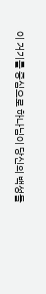이 거기를 중심으로 하나님이 당신의 백성들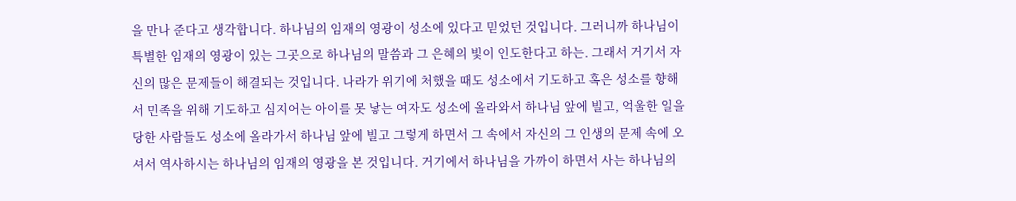을 만나 준다고 생각합니다. 하나님의 임재의 영광이 성소에 있다고 믿었던 것입니다. 그러니까 하나님이 특별한 임재의 영광이 있는 그곳으로 하나님의 말씀과 그 은혜의 빛이 인도한다고 하는. 그래서 거기서 자신의 많은 문제들이 해결되는 것입니다. 나라가 위기에 처했을 때도 성소에서 기도하고 혹은 성소를 향해서 민족을 위해 기도하고 심지어는 아이를 못 낳는 여자도 성소에 올라와서 하나님 앞에 빌고, 억울한 일을 당한 사람들도 성소에 올라가서 하나님 앞에 빌고 그렇게 하면서 그 속에서 자신의 그 인생의 문제 속에 오셔서 역사하시는 하나님의 임재의 영광을 본 것입니다. 거기에서 하나님을 가까이 하면서 사는 하나님의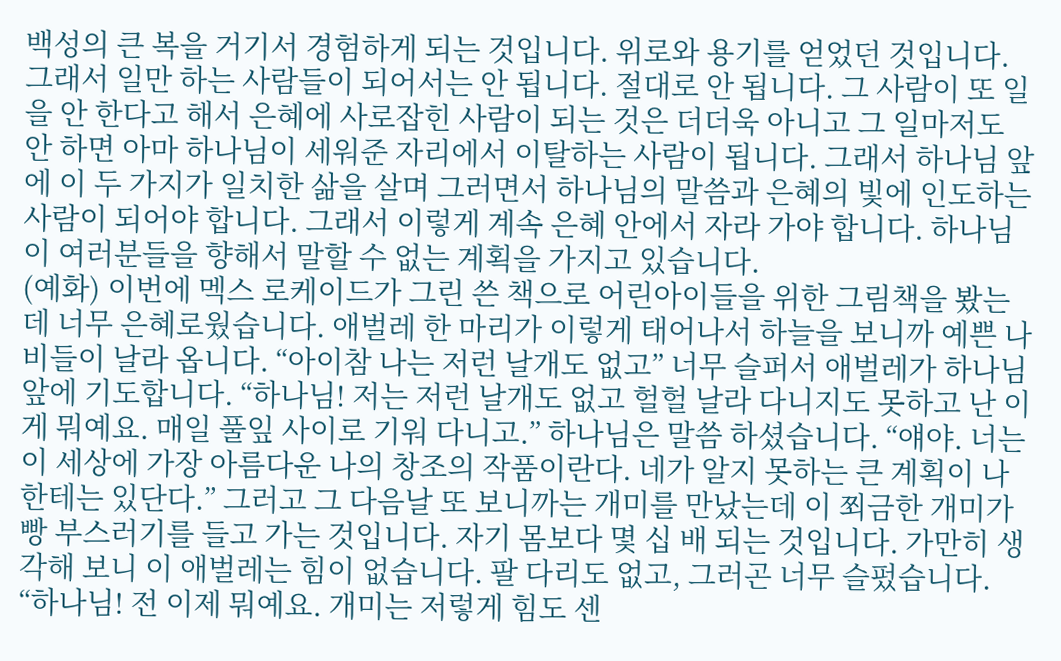백성의 큰 복을 거기서 경험하게 되는 것입니다. 위로와 용기를 얻었던 것입니다.
그래서 일만 하는 사람들이 되어서는 안 됩니다. 절대로 안 됩니다. 그 사람이 또 일을 안 한다고 해서 은혜에 사로잡힌 사람이 되는 것은 더더욱 아니고 그 일마저도 안 하면 아마 하나님이 세워준 자리에서 이탈하는 사람이 됩니다. 그래서 하나님 앞에 이 두 가지가 일치한 삶을 살며 그러면서 하나님의 말씀과 은혜의 빛에 인도하는 사람이 되어야 합니다. 그래서 이렇게 계속 은혜 안에서 자라 가야 합니다. 하나님이 여러분들을 향해서 말할 수 없는 계획을 가지고 있습니다.
(예화) 이번에 멕스 로케이드가 그린 쓴 책으로 어린아이들을 위한 그림책을 봤는데 너무 은혜로웠습니다. 애벌레 한 마리가 이렇게 태어나서 하늘을 보니까 예쁜 나비들이 날라 옵니다. “아이참 나는 저런 날개도 없고” 너무 슬퍼서 애벌레가 하나님 앞에 기도합니다. “하나님! 저는 저런 날개도 없고 헐헐 날라 다니지도 못하고 난 이게 뭐예요. 매일 풀잎 사이로 기워 다니고.” 하나님은 말씀 하셨습니다. “얘야. 너는 이 세상에 가장 아름다운 나의 창조의 작품이란다. 네가 알지 못하는 큰 계획이 나한테는 있단다.” 그러고 그 다음날 또 보니까는 개미를 만났는데 이 쬐금한 개미가 빵 부스러기를 들고 가는 것입니다. 자기 몸보다 몇 십 배 되는 것입니다. 가만히 생각해 보니 이 애벌레는 힘이 없습니다. 팔 다리도 없고, 그러곤 너무 슬펐습니다. “하나님! 전 이제 뭐예요. 개미는 저렇게 힘도 센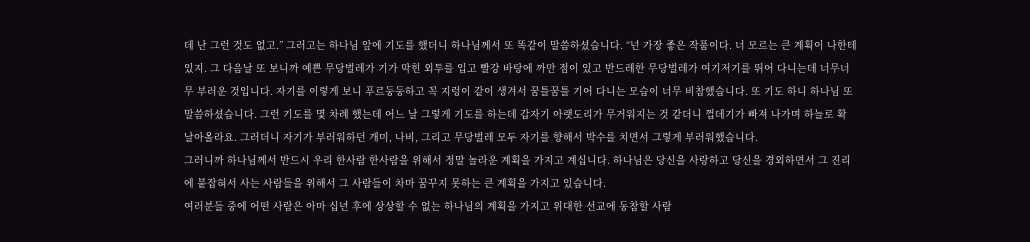데 난 그런 것도 없고.” 그러고는 하나님 앞에 기도를 했더니 하나님께서 또 똑같이 말씀하셨습니다. “넌 가장 좋은 작품이다. 너 모르는 큰 계획이 나한테 있지. 그 다음날 또 보니까 예쁜 무당벌레가 기가 막힌 외투를 입고 빨강 바탕에 까만 점이 있고 반드레한 무당벌레가 여기저기를 뛰어 다니는데 너무너무 부러운 것입니다. 자기를 이렇게 보니 푸르둥둥하고 꼭 지렁이 같이 생겨서 꿈틀꿈틀 기어 다니는 모습이 너무 비참했습니다. 또 기도 하니 하나님 또 말씀하셨습니다. 그런 기도를 몇 차례 했는데 어느 날 그렇게 기도를 하는데 갑자기 아랫도리가 무거워지는 것 같더니 껍데기가 빠져 나가며 하늘로 확 날아올라요. 그러더니 자기가 부러워하던 개미, 나비, 그리고 무당벌레 모두 자기를 향해서 박수를 치면서 그렇게 부러워했습니다.
그러니까 하나님께서 반드시 우리 한사람 한사람을 위해서 정말 놀라운 계획을 가지고 계십니다. 하나님은 당신을 사랑하고 당신을 경외하면서 그 진리에 붙잡혀서 사는 사람들을 위해서 그 사람들이 차마 꿈꾸지 못하는 큰 계획을 가지고 있습니다.
여러분들 중에 어떤 사람은 아마 십년 후에 상상할 수 없는 하나님의 계획을 가지고 위대한 선교에 동참할 사람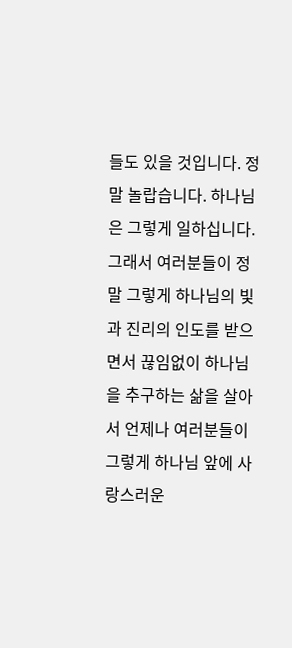들도 있을 것입니다. 정말 놀랍습니다. 하나님은 그렇게 일하십니다. 그래서 여러분들이 정말 그렇게 하나님의 빛과 진리의 인도를 받으면서 끊임없이 하나님을 추구하는 삶을 살아서 언제나 여러분들이 그렇게 하나님 앞에 사랑스러운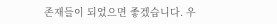존재들이 되었으면 좋겠습니다. 우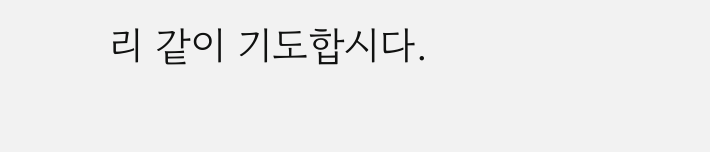리 같이 기도합시다.